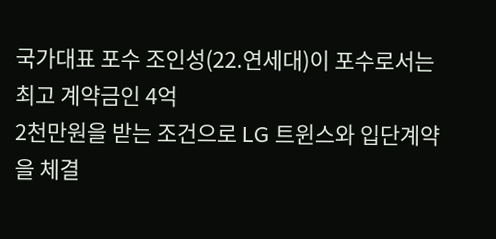국가대표 포수 조인성(22.연세대)이 포수로서는 최고 계약금인 4억
2천만원을 받는 조건으로 LG 트윈스와 입단계약을 체결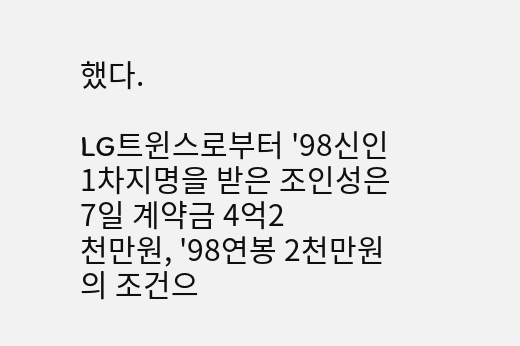했다.

LG트윈스로부터 '98신인 1차지명을 받은 조인성은 7일 계약금 4억2
천만원, '98연봉 2천만원의 조건으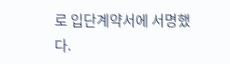로 입단계약서에 서명했다.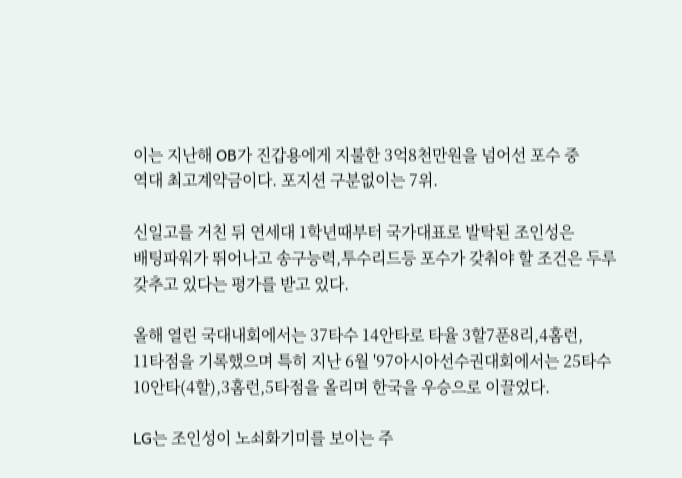이는 지난해 OB가 진갑용에게 지불한 3억8천만원을 넘어선 포수 중
역대 최고계약금이다. 포지션 구분없이는 7위.

신일고를 거친 뒤 연세대 1학년때부터 국가대표로 발탁된 조인성은
배팅파워가 뛰어나고 송구능력,투수리드등 포수가 갖춰야 할 조건은 두루
갖추고 있다는 평가를 받고 있다.

올해 열린 국대내회에서는 37타수 14안타로 타율 3할7푼8리,4홈런,
11타점을 기록했으며 특히 지난 6월 '97아시아선수권대회에서는 25타수
10안타(4할),3홈런,5타점을 올리며 한국을 우승으로 이끌었다.

LG는 조인성이 노쇠화기미를 보이는 주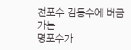전포수 김동수에 버금가는
명포수가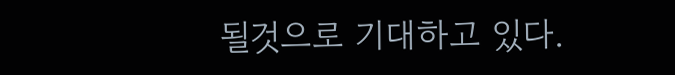될것으로 기대하고 있다.